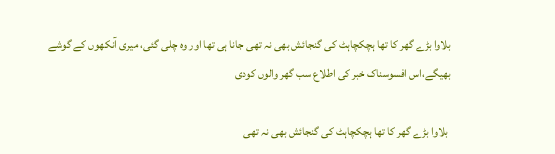بلاوا بڑے گھر کا تھا ہچکچاہٹ کی گنجائش بھی نہ تھی جانا ہی تھا اور وہ چلی گئی، میری آنکھوں کے گوشے بھیگے،اس افسوسناک خبر کی اطلاع سب گھر والوں کودی

 بلاوا بڑے گھر کا تھا ہچکچاہٹ کی گنجائش بھی نہ تھی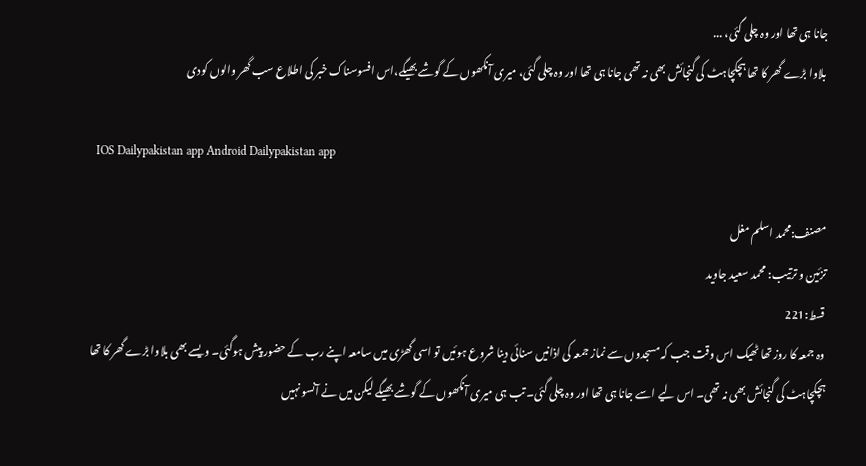جانا ہی تھا اور وہ چلی گئی، ...
 بلاوا بڑے گھر کا تھا ہچکچاہٹ کی گنجائش بھی نہ تھی جانا ہی تھا اور وہ چلی گئی، میری آنکھوں کے گوشے بھیگے،اس افسوسناک خبر کی اطلاع سب گھر والوں کودی

  IOS Dailypakistan app Android Dailypakistan app

مصنف:محمد اسلم مغل
تزئین و ترتیب: محمد سعید جاوید
 قسط:221
 وہ جمعہ کا روز تھا ٹھیک اس وقت جب کہ مسجدوں سے نماز جمعہ کی اذانیں سنائی دینا شروع ہوئیں تو اسی گھڑی میں سامعہ اپنے رب کے حضور پیش ہوگئی۔ ویسے بھی بلاوا بڑے گھر کا تھا ہچکچاہٹ کی گنجائش بھی نہ تھی۔ اس لیے اسے جانا ہی تھا اور وہ چلی گئی۔ تب ہی میری آنکھوں کے گوشے بھیگے لیکن میں نے آنسو نہیں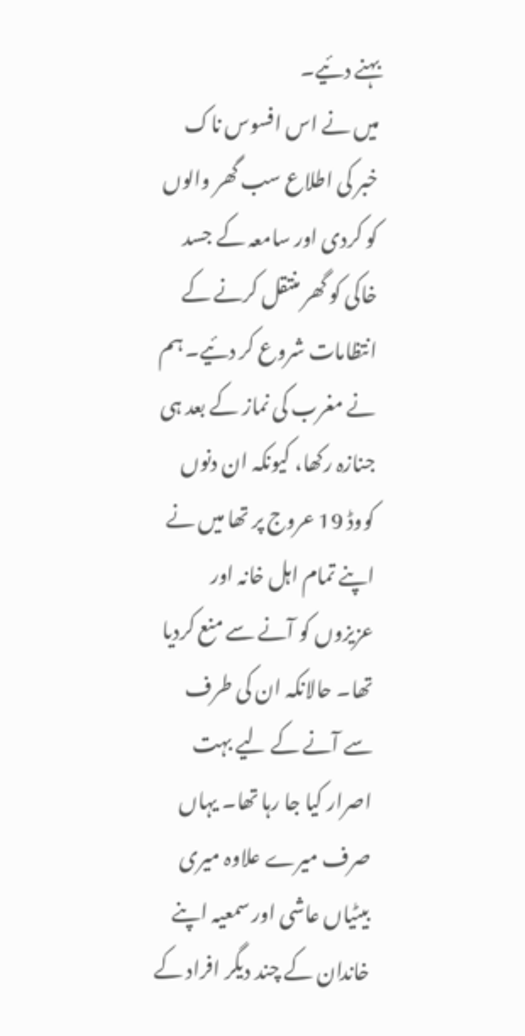بہنے دئیے۔
میں نے اس افسوس ناک خبر کی اطلاع سب گھر والوں کو کردی اور سامعہ کے جسد خاکی کو گھر منتقل کرنے کے انتظامات شروع کر دئیے۔ ہم نے مغرب کی نماز کے بعد ہی جنازہ رکھا، کیونکہ ان دنوں کووڈ 19 عروج پر تھا میں نے اپنے تمام اہل خانہ اور عزیزوں کو آنے سے منع کردیا تھا۔ حالانکہ ان کی طرف سے آنے کے لیے بہت اصرار کیا جا رہا تھا۔ یہاں صرف میرے علاوہ میری بیٹیاں عاشی اور سمعیہ اپنے خاندان کے چند دیگر افراد کے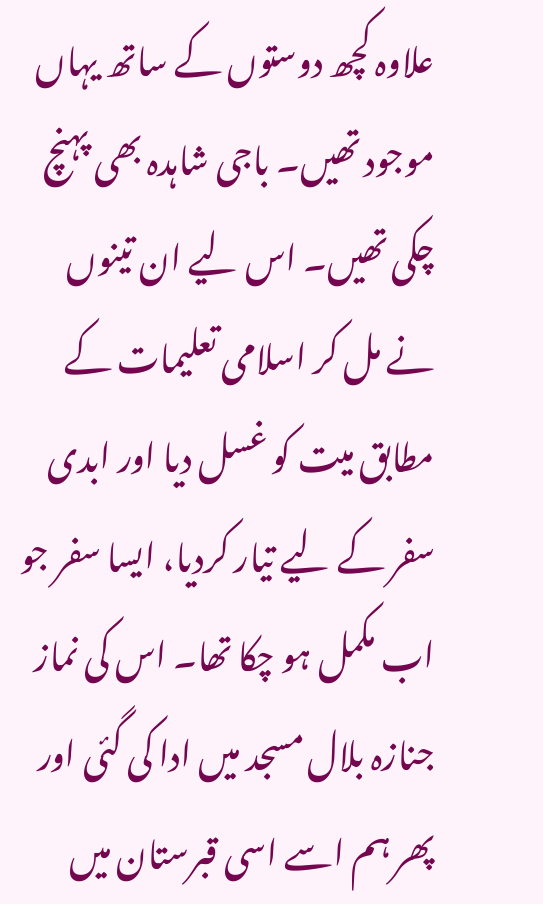علاوہ کچھ دوستوں کے ساتھ یہاں موجود تھیں۔ باجی شاہدہ بھی پہنچ چکی تھیں۔ اس لیے ان تینوں نے مل کر اسلامی تعلیمات کے مطابق میت کو غسل دیا اور ابدی سفر کے لیے تیار کردیا، ایسا سفر جو اب مکمل ہو چکا تھا۔ اس کی نماز جنازہ بلال مسجد میں ادا کی گئی اور پھر ہم اسے اسی قبرستان میں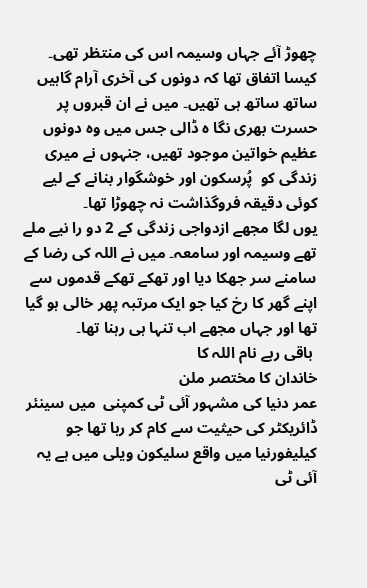چھوڑ آئے جہاں وسیمہ اس کی منتظر تھی۔ کیسا اتفاق تھا کہ دونوں کی آخری آرام گاہیں ساتھ ساتھ ہی تھیں۔ میں نے ان قبروں پر حسرت بھری نگا ہ ڈالی جس میں وہ دونوں عظیم خواتین موجود تھیں، جنہوں نے میری زندگی کو  پُرسکون اور خوشگوار بنانے کے لیے کوئی دقیقہ فروگذاشت نہ چھوڑا تھا۔
یوں لگا مجھے ازدواجی زندگی کے 2 دو را نیے ملے تھے وسیمہ اور سامعہ۔ میں نے اللہ کی رضا کے سامنے سر جھکا دیا اور تھکے تھکے قدموں سے اپنے گھر کا رخ کیا جو ایک مرتبہ پھر خالی ہو گیا تھا اور جہاں مجھے اب تنہا ہی رہنا تھا۔
 باقی رہے نام اللہ کا
خاندان کا مختصر ملن
عمر دنیا کی مشہور آئی ٹی کمپنی  میں سینئر ڈائریکٹر کی حیثیت سے کام کر رہا تھا جو کیلیفورنیا میں واقع سلیکون ویلی میں ہے یہ آئی ٹی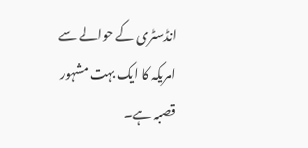انڈسٹری کے حوالے سے امریکہ کا ایک بہت مشہور قصبہ ہے۔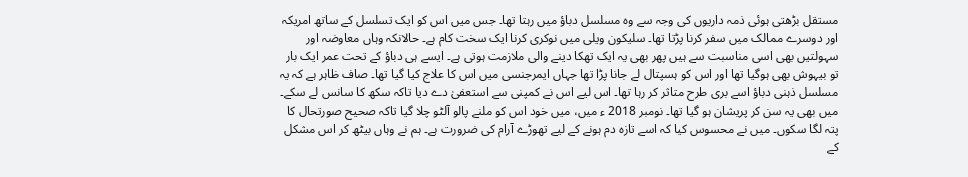مستقل بڑھتی ہوئی ذمہ داریوں کی وجہ سے وہ مسلسل دباؤ میں رہتا تھا۔ جس میں اس کو ایک تسلسل کے ساتھ امریکہ اور دوسرے ممالک میں سفر کرنا پڑتا تھا۔ سلیکون ویلی میں نوکری کرنا ایک سخت کام ہے۔ حالانکہ وہاں معاوضہ اور سہولتیں بھی اسی مناسبت سے ہیں پھر بھی یہ ایک تھکا دینے والی ملازمت ہوتی ہے۔ ایسے ہی دباؤ کے تحت عمر ایک بار تو بیہوش بھی ہوگیا تھا اور اس کو ہسپتال لے جانا پڑا تھا جہاں ایمرجنسی میں اس کا علاج کیا گیا تھا۔ صاف ظاہر ہے کہ یہ مسلسل ذہنی دباؤ اسے بری طرح متاثر کر رہا تھا۔ اس لیے اس نے کمپنی سے استعفیٰ دے دیا تاکہ سکھ کا سانس لے سکے۔ میں بھی یہ سن کر پریشان ہو گیا تھا۔ نومبر 2018 ء میں، میں خود اس کو ملنے پالو آلٹو چلا گیا تاکہ صحیح صورتحال کا پتہ لگا سکوں۔ میں نے محسوس کیا کہ اسے تازہ دم ہونے کے لیے تھوڑے آرام کی ضرورت ہے۔ ہم نے وہاں بیٹھ کر اس مشکل کے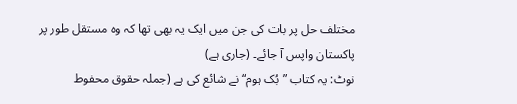مختلف حل پر بات کی جن میں ایک یہ بھی تھا کہ وہ مستقل طور پر پاکستان واپس آ جائے۔ (جاری ہے)
نوٹ: یہ کتاب ”بُک ہوم“ نے شائع کی ہے (جملہ حقوق محفوط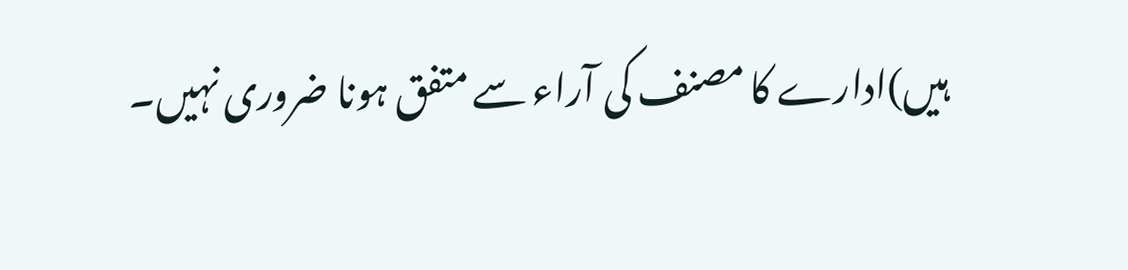ہیں)ادارے کا مصنف کی آراء سے متفق ہونا ضروری نہیں۔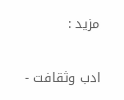مزید :

ادب وثقافت -